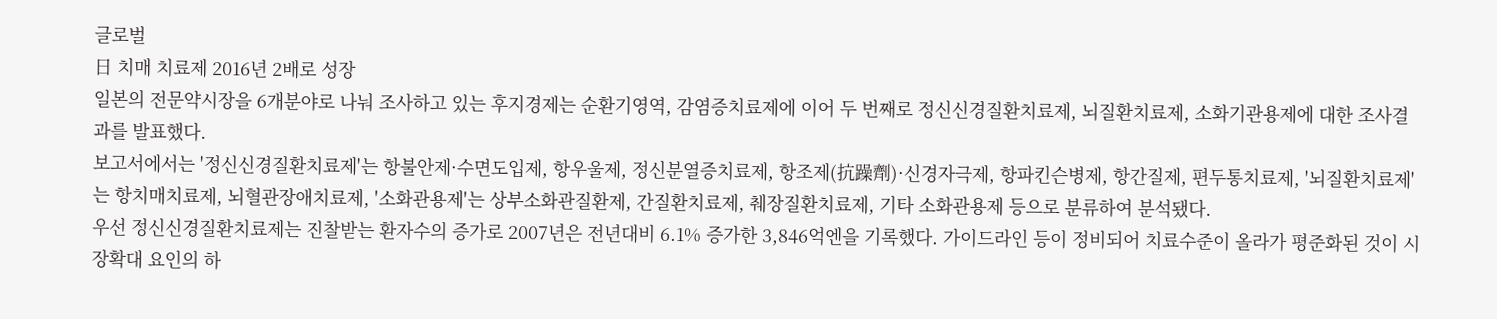글로벌
日 치매 치료제 2016년 2배로 성장
일본의 전문약시장을 6개분야로 나눠 조사하고 있는 후지경제는 순환기영역, 감염증치료제에 이어 두 번째로 정신신경질환치료제, 뇌질환치료제, 소화기관용제에 대한 조사결과를 발표했다.
보고서에서는 '정신신경질환치료제'는 항불안제·수면도입제, 항우울제, 정신분열증치료제, 항조제(抗躁劑)·신경자극제, 항파킨슨병제, 항간질제, 편두통치료제, '뇌질환치료제'는 항치매치료제, 뇌혈관장애치료제, '소화관용제'는 상부소화관질환제, 간질환치료제, 췌장질환치료제, 기타 소화관용제 등으로 분류하여 분석됐다.
우선 정신신경질환치료제는 진찰받는 환자수의 증가로 2007년은 전년대비 6.1% 증가한 3,846억엔을 기록했다. 가이드라인 등이 정비되어 치료수준이 올라가 평준화된 것이 시장확대 요인의 하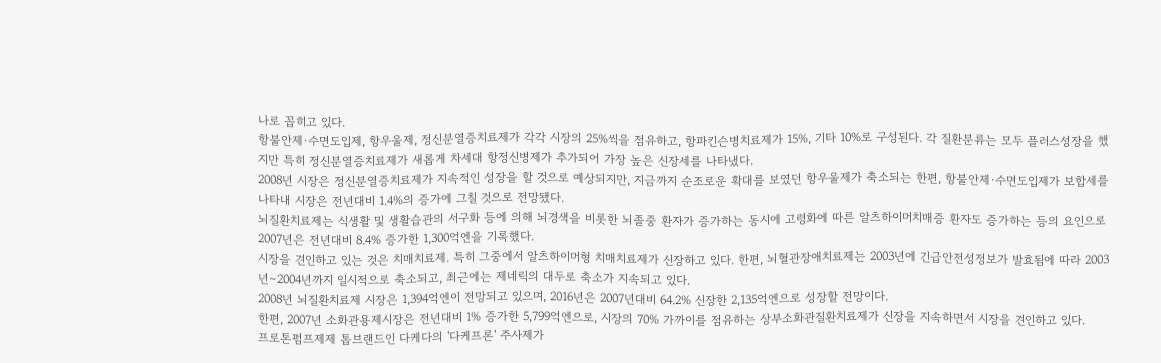나로 꼽히고 있다.
항불안제·수면도입제, 항우울제, 정신분열증치료제가 각각 시장의 25%씩을 점유하고, 항파킨슨병치료제가 15%, 기타 10%로 구성된다. 각 질환분류는 모두 플러스성장을 했지만 특히 정신분열증치료제가 새롭게 차세대 항정신병제가 추가되어 가장 높은 신장세를 나타냈다.
2008년 시장은 정신분열증치료제가 지속적인 성장을 할 것으로 예상되지만, 지금까지 순조로운 확대를 보였던 항우울제가 축소되는 한편, 항불안제·수면도입제가 보합세를 나타내 시장은 전년대비 1.4%의 증가에 그칠 것으로 전망됐다.
뇌질환치료제는 식생활 및 생활습관의 서구화 등에 의해 뇌경색을 비롯한 뇌졸중 환자가 증가하는 동시에 고령화에 따른 알츠하이머치매증 환자도 증가하는 등의 요인으로 2007년은 전년대비 8.4% 증가한 1,300억엔을 기록했다.
시장을 견인하고 있는 것은 치매치료제. 특히 그중에서 알츠하이머형 치매치료제가 신장하고 있다. 한편, 뇌혈관장애치료제는 2003년에 긴급안전성정보가 발효됨에 따라 2003년∼2004년까지 일시적으로 축소되고, 최근에는 제네릭의 대두로 축소가 지속되고 있다.
2008년 뇌질환치료제 시장은 1,394억엔이 전망되고 있으며, 2016년은 2007년대비 64.2% 신장한 2,135억엔으로 성장할 전망이다.
한편, 2007년 소화관용제시장은 전년대비 1% 증가한 5,799억엔으로, 시장의 70% 가까이를 점유하는 상부소화관질환치료제가 신장을 지속하면서 시장을 견인하고 있다.
프로톤펌프제제 톱브랜드인 다케다의 '다케프론' 주사제가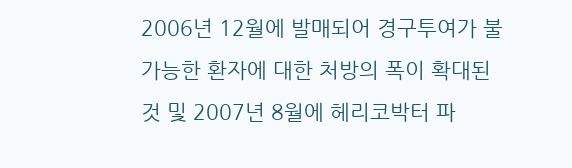2006년 12월에 발매되어 경구투여가 불가능한 환자에 대한 처방의 폭이 확대된 것 및 2007년 8월에 헤리코박터 파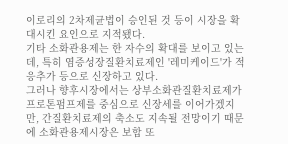이로리의 2차제균법이 승인된 것 등이 시장을 확대시킨 요인으로 지적됐다.
기타 소화관용제는 한 자수의 확대를 보이고 있는데, 특히 염증성장질환치료제인 '레미케이드'가 적응추가 등으로 신장하고 있다.
그러나 향후시장에서는 상부소화관질환치료제가 프로톤펌프제를 중심으로 신장세를 이어가겠지만, 간질환치료제의 축소도 지속될 전망이기 때문에 소화관용제시장은 보합 또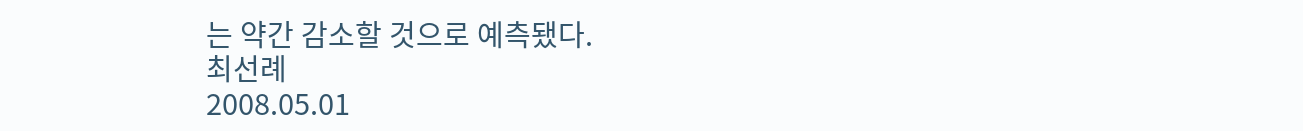는 약간 감소할 것으로 예측됐다.
최선례
2008.05.01